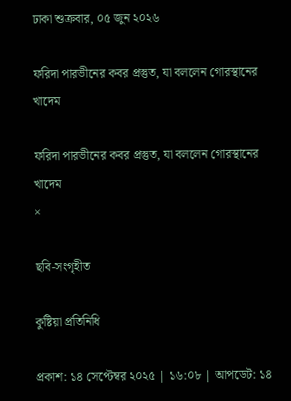ঢাকা শুক্রবার, ০৫ জুন ২০২৬

ফরিদা পারভীনের কবর প্রস্তুত, যা বললেন গোরস্থানের খাদেম

ফরিদা পারভীনের কবর প্রস্তুত, যা বললেন গোরস্থানের খাদেম
×

ছবি-সংগৃহীত

কুষ্টিয়া প্রতিনিধি

প্রকাশ: ১৪ সেপ্টেম্বর ২০২৫ | ১৬:০৮ | আপডেট: ১৪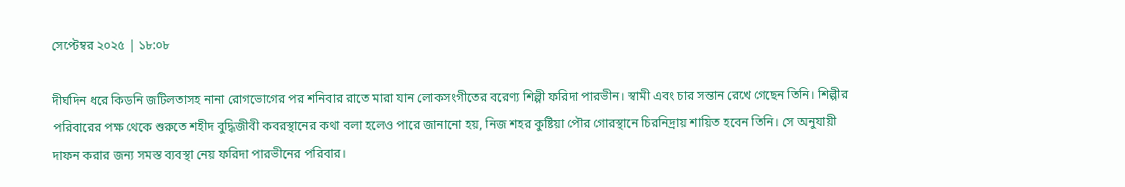সেপ্টেম্বর ২০২৫ | ১৮:০৮

দীর্ঘদিন ধরে কিডনি জটিলতাসহ নানা রোগভোগের পর শনিবার রাতে মারা যান লোকসংগীতের বরেণ্য শিল্পী ফরিদা পারভীন। স্বামী এবং চার সন্তান রেখে গেছেন তিনি। শিল্পীর পরিবারের পক্ষ থেকে শুরুতে শহীদ বুদ্ধিজীবী কবরস্থানের কথা বলা হলেও পারে জানানো হয়, নিজ শহর কুষ্টিয়া পৌর গোরস্থানে চিরনিদ্রায় শায়িত হবেন তিনি। সে অনুযায়ী দাফন করার জন্য সমস্ত ব্যবস্থা নেয় ফরিদা পারভীনের পরিবার।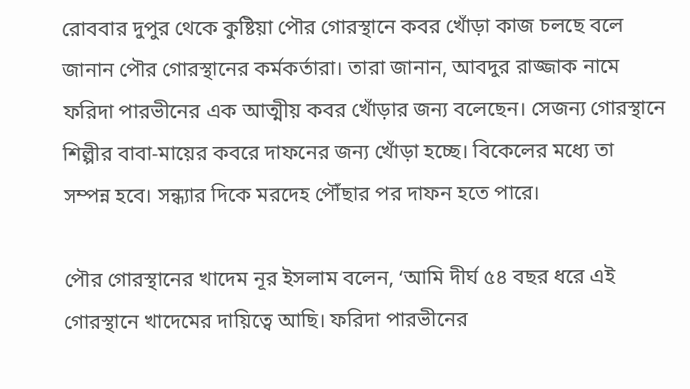রোববার দুপুর থেকে কুষ্টিয়া পৌর গোরস্থানে কবর খোঁড়া কাজ চলছে বলে জানান পৌর গোরস্থানের কর্মকর্তারা। তারা জানান, আবদুর রাজ্জাক নামে ফরিদা পারভীনের এক আত্মীয় কবর খোঁড়ার জন্য বলেছেন। সেজন্য গোরস্থানে শিল্পীর বাবা-মায়ের কবরে দাফনের জন্য খোঁড়া হচ্ছে। বিকেলের মধ্যে তা সম্পন্ন হবে। সন্ধ্যার দিকে মরদেহ পৌঁছার পর দাফন হতে পারে।

পৌর গোরস্থানের খাদেম নূর ইসলাম বলেন, ‘আমি দীর্ঘ ৫৪ বছর ধরে এই গোরস্থানে খাদেমের দায়িত্বে আছি। ফরিদা পারভীনের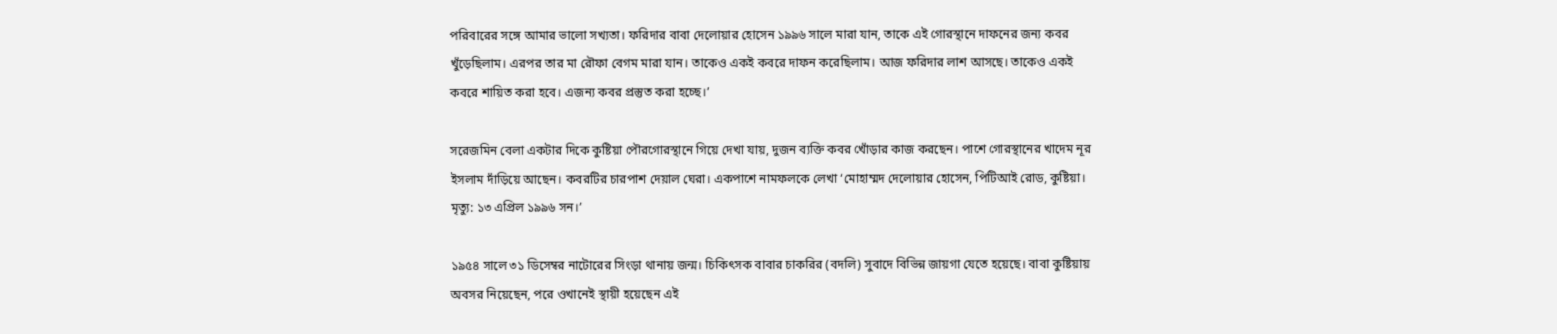পরিবারের সঙ্গে আমার ভালো সখ্যতা। ফরিদার বাবা দেলোয়ার হোসেন ১৯৯৬ সালে মারা যান, তাকে এই গোরস্থানে দাফনের জন্য কবর খুঁড়েছিলাম। এরপর তার মা রৌফা বেগম মারা যান। তাকেও একই কবরে দাফন করেছিলাম। আজ ফরিদার লাশ আসছে। তাকেও একই কবরে শায়িত করা হবে। এজন্য কবর প্রস্তুত করা হচ্ছে।’

সরেজমিন বেলা একটার দিকে কুষ্টিয়া পৌরগোরস্থানে গিয়ে দেখা যায়, দুজন ব্যক্তি কবর খোঁড়ার কাজ করছেন। পাশে গোরস্থানের খাদেম নূর ইসলাম দাঁড়িয়ে আছেন। কবরটির চারপাশ দেয়াল ঘেরা। একপাশে নামফলকে লেখা ‘মোহাম্মদ দেলোয়ার হোসেন, পিটিআই রোড, কুষ্টিয়া। মৃত্যু: ১৩ এপ্রিল ১৯৯৬ সন।’

১৯৫৪ সালে ৩১ ডিসেম্বর নাটোরের সিংড়া থানায় জন্ম। চিকিৎসক বাবার চাকরির (বদলি) সুবাদে বিভিন্ন জায়গা যেতে হয়েছে। বাবা কুষ্টিয়ায় অবসর নিয়েছেন, পরে ওখানেই স্থায়ী হয়েছেন এই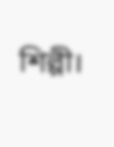শিল্পী।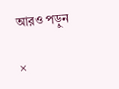আরও পড়ুন

×